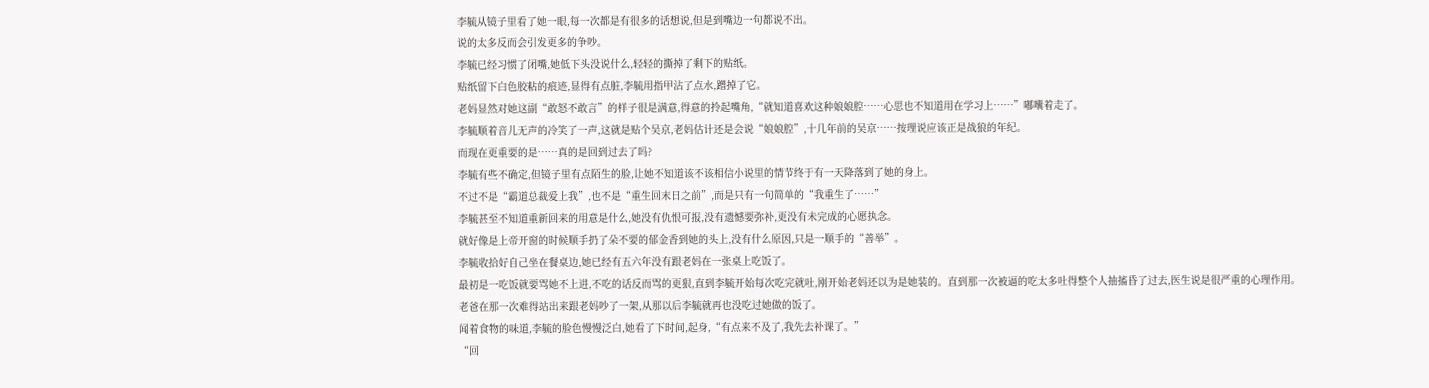李毓从镜子里看了她一眼,每一次都是有很多的话想说,但是到嘴边一句都说不出。
说的太多反而会引发更多的争吵。
李毓已经习惯了闭嘴,她低下头没说什么,轻轻的撕掉了剩下的贴纸。
贴纸留下白色胶粘的痕迹,显得有点脏,李毓用指甲沾了点水,蹭掉了它。
老妈显然对她这副“敢怒不敢言”的样子很是满意,得意的拎起嘴角,“就知道喜欢这种娘娘腔……心思也不知道用在学习上……”嘟囔着走了。
李毓顺着音儿无声的冷笑了一声,这就是贴个吴京,老妈估计还是会说“娘娘腔”,十几年前的吴京……按理说应该正是战狼的年纪。
而现在更重要的是……真的是回到过去了吗?
李毓有些不确定,但镜子里有点陌生的脸,让她不知道该不该相信小说里的情节终于有一天降落到了她的身上。
不过不是“霸道总裁爱上我”,也不是“重生回末日之前”,而是只有一句简单的“我重生了……”
李毓甚至不知道重新回来的用意是什么,她没有仇恨可报,没有遗憾要弥补,更没有未完成的心愿执念。
就好像是上帝开窗的时候顺手扔了朵不要的郁金香到她的头上,没有什么原因,只是一顺手的“善举”。
李毓收拾好自己坐在餐桌边,她已经有五六年没有跟老妈在一张桌上吃饭了。
最初是一吃饭就要骂她不上进,不吃的话反而骂的更狠,直到李毓开始每次吃完就吐,刚开始老妈还以为是她装的。直到那一次被逼的吃太多吐得整个人抽搐昏了过去,医生说是很严重的心理作用。
老爸在那一次难得站出来跟老妈吵了一架,从那以后李毓就再也没吃过她做的饭了。
闻着食物的味道,李毓的脸色慢慢泛白,她看了下时间,起身,“有点来不及了,我先去补课了。”
“回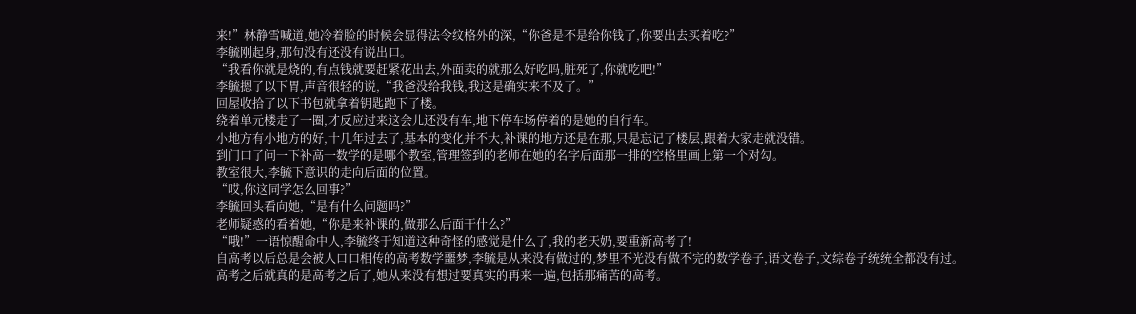来!”林静雪喊道,她冷着脸的时候会显得法令纹格外的深,“你爸是不是给你钱了,你要出去买着吃?”
李毓刚起身,那句没有还没有说出口。
“我看你就是烧的,有点钱就要赶紧花出去,外面卖的就那么好吃吗,脏死了,你就吃吧!”
李毓摁了以下胃,声音很轻的说,“我爸没给我钱,我这是确实来不及了。”
回屋收拾了以下书包就拿着钥匙跑下了楼。
绕着单元楼走了一圈,才反应过来这会儿还没有车,地下停车场停着的是她的自行车。
小地方有小地方的好,十几年过去了,基本的变化并不大,补课的地方还是在那,只是忘记了楼层,跟着大家走就没错。
到门口了问一下补高一数学的是哪个教室,管理签到的老师在她的名字后面那一排的空格里画上第一个对勾。
教室很大,李毓下意识的走向后面的位置。
“哎,你这同学怎么回事?”
李毓回头看向她,“是有什么问题吗?”
老师疑惑的看着她,“你是来补课的,做那么后面干什么?”
“哦!”一语惊醒命中人,李毓终于知道这种奇怪的感觉是什么了,我的老天奶,要重新高考了!
自高考以后总是会被人口口相传的高考数学噩梦,李毓是从来没有做过的,梦里不光没有做不完的数学卷子,语文卷子,文综卷子统统全都没有过。
高考之后就真的是高考之后了,她从来没有想过要真实的再来一遍,包括那痛苦的高考。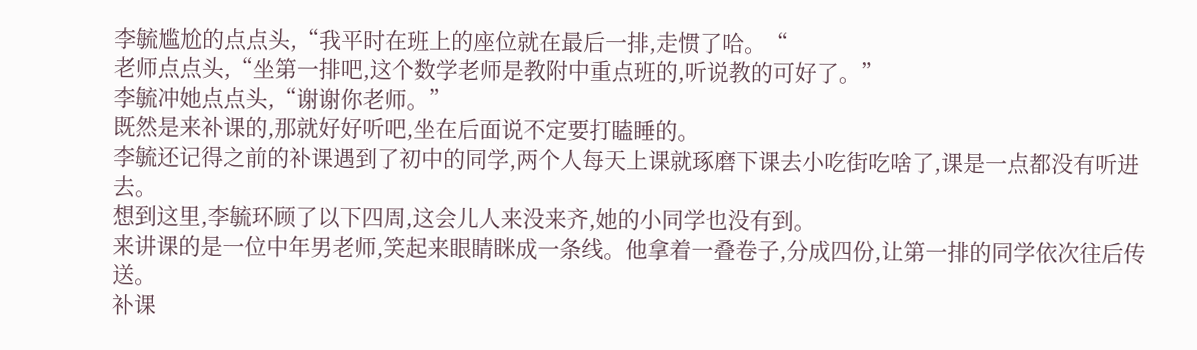李毓尴尬的点点头,“我平时在班上的座位就在最后一排,走惯了哈。“
老师点点头,“坐第一排吧,这个数学老师是教附中重点班的,听说教的可好了。”
李毓冲她点点头,“谢谢你老师。”
既然是来补课的,那就好好听吧,坐在后面说不定要打瞌睡的。
李毓还记得之前的补课遇到了初中的同学,两个人每天上课就琢磨下课去小吃街吃啥了,课是一点都没有听进去。
想到这里,李毓环顾了以下四周,这会儿人来没来齐,她的小同学也没有到。
来讲课的是一位中年男老师,笑起来眼睛眯成一条线。他拿着一叠卷子,分成四份,让第一排的同学依次往后传送。
补课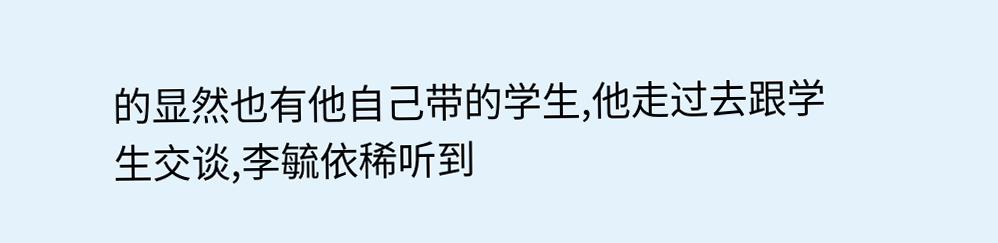的显然也有他自己带的学生,他走过去跟学生交谈,李毓依稀听到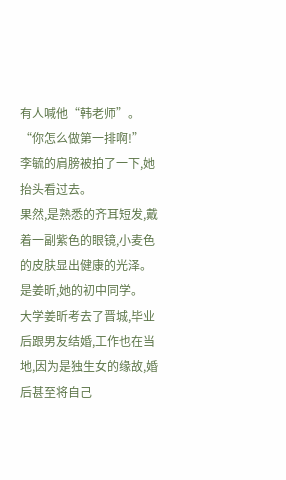有人喊他“韩老师”。
“你怎么做第一排啊!”
李毓的肩膀被拍了一下,她抬头看过去。
果然,是熟悉的齐耳短发,戴着一副紫色的眼镜,小麦色的皮肤显出健康的光泽。是姜昕,她的初中同学。
大学姜昕考去了晋城,毕业后跟男友结婚,工作也在当地,因为是独生女的缘故,婚后甚至将自己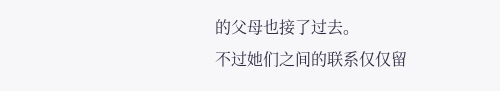的父母也接了过去。
不过她们之间的联系仅仅留